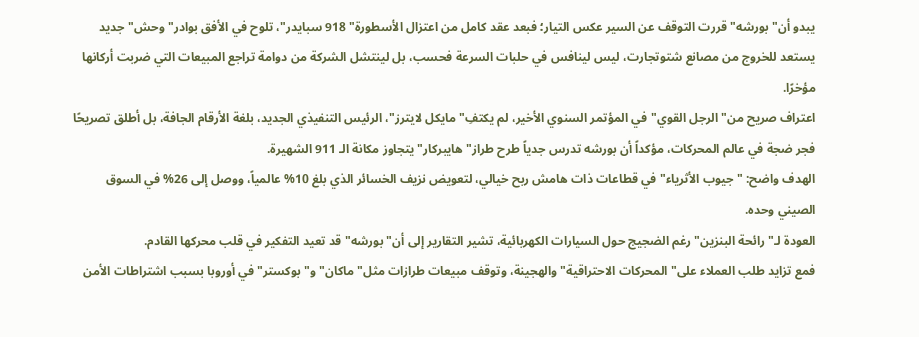يبدو أن" بورشه" قررت التوقف عن السير عكس التيار؛ فبعد عقد كامل من اعتزال الأسطورة" 918 سبايدر"، تلوح في الأفق بوادر" وحش" جديد يستعد للخروج من مصانع شتوتجارت، ليس لينافس في حلبات السرعة فحسب، بل لينتشل الشركة من دوامة تراجع المبيعات التي ضربت أركانها مؤخرًا.
اعتراف صريح من" الرجل القوي"في المؤتمر السنوي الأخير، لم يكتفِ" مايكل لايترز"، الرئيس التنفيذي الجديد، بلغة الأرقام الجافة، بل أطلق تصريحًا فجر ضجة في عالم المحركات، مؤكداً أن بورشه تدرس جدياً طرح طراز" هايبركار" يتجاوز مكانة الـ 911 الشهيرة.
الهدف واضح: " جيوب الأثرياء" في قطاعات ذات هامش ربح خيالي، لتعويض نزيف الخسائر الذي بلغ 10% عالمياً، ووصل إلى 26% في السوق الصيني وحده.
العودة لـ" رائحة البنزين"رغم الضجيج حول السيارات الكهربائية، تشير التقارير إلى أن" بورشه" قد تعيد التفكير في قلب محركها القادم.
فمع تزايد طلب العملاء على" المحركات الاحتراقية" والهجينة، وتوقف مبيعات طرازات مثل" ماكان" و" بوكستر" في أوروبا بسبب اشتراطات الأمن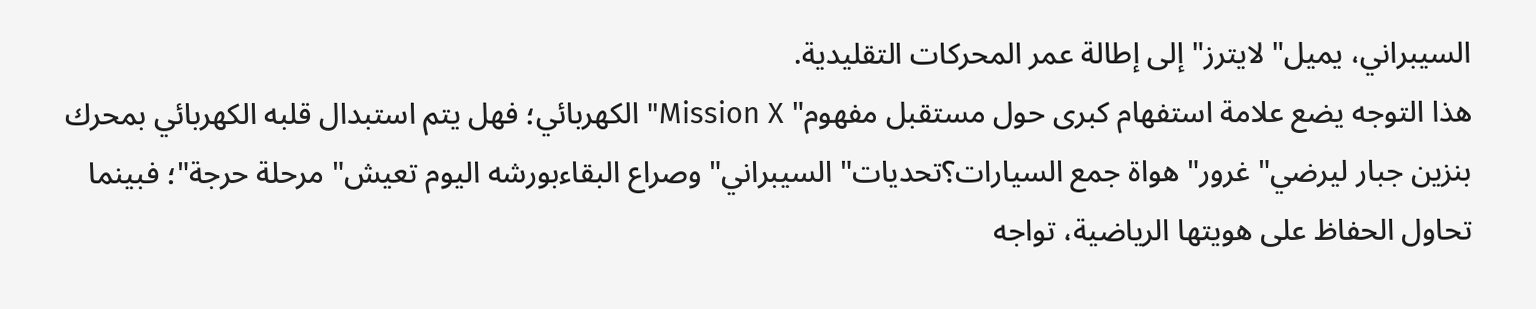السيبراني، يميل" لايترز" إلى إطالة عمر المحركات التقليدية.
هذا التوجه يضع علامة استفهام كبرى حول مستقبل مفهوم" Mission X" الكهربائي؛ فهل يتم استبدال قلبه الكهربائي بمحرك بنزين جبار ليرضي" غرور" هواة جمع السيارات؟تحديات" السيبراني" وصراع البقاءبورشه اليوم تعيش" مرحلة حرجة"؛ فبينما تحاول الحفاظ على هويتها الرياضية، تواجه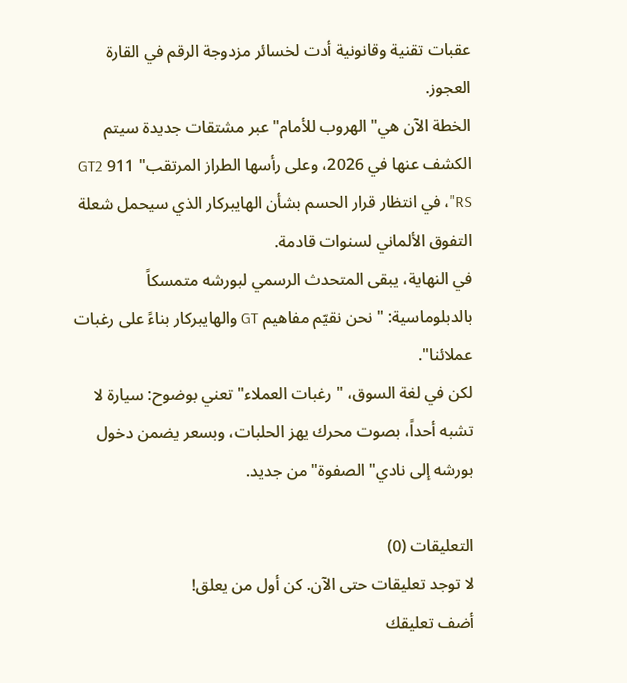عقبات تقنية وقانونية أدت لخسائر مزدوجة الرقم في القارة العجوز.
الخطة الآن هي" الهروب للأمام" عبر مشتقات جديدة سيتم الكشف عنها في 2026، وعلى رأسها الطراز المرتقب" 911 GT2 RS"، في انتظار قرار الحسم بشأن الهايبركار الذي سيحمل شعلة التفوق الألماني لسنوات قادمة.
في النهاية، يبقى المتحدث الرسمي لبورشه متمسكاً بالدبلوماسية: " نحن نقيّم مفاهيم GT والهايبركار بناءً على رغبات عملائنا".
لكن في لغة السوق، " رغبات العملاء" تعني بوضوح: سيارة لا تشبه أحداً، بصوت محرك يهز الحلبات، وبسعر يضمن دخول بورشه إلى نادي" الصفوة" من جديد.

التعليقات (0)
لا توجد تعليقات حتى الآن. كن أول من يعلق!
أضف تعليقك